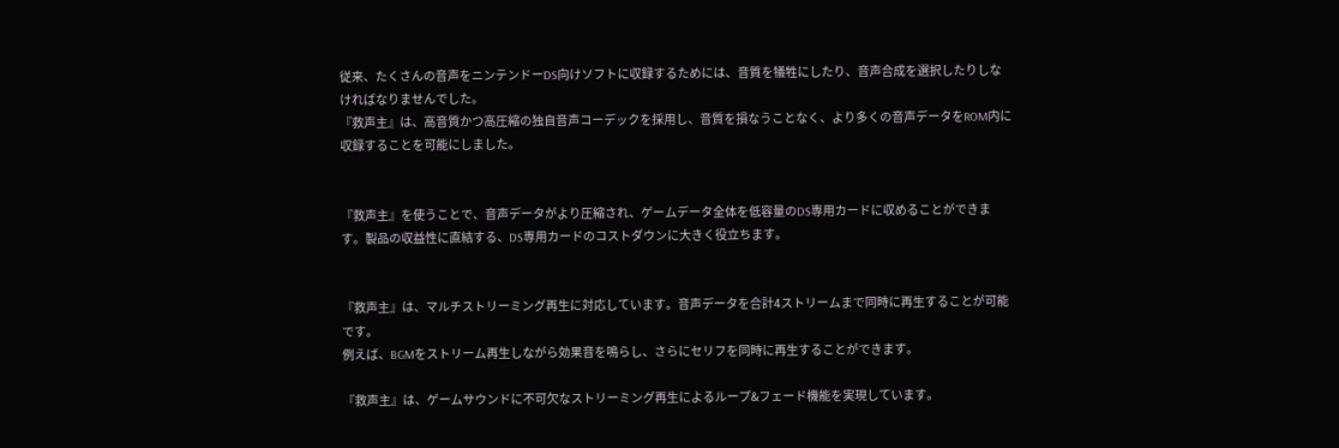従来、たくさんの音声をニンテンドーDS向けソフトに収録するためには、音質を犠牲にしたり、音声合成を選択したりしなければなりませんでした。
『救声主』は、高音質かつ高圧縮の独自音声コーデックを採用し、音質を損なうことなく、より多くの音声データをROM内に収録することを可能にしました。


『救声主』を使うことで、音声データがより圧縮され、ゲームデータ全体を低容量のDS専用カードに収めることができます。製品の収益性に直結する、DS専用カードのコストダウンに大きく役立ちます。


『救声主』は、マルチストリーミング再生に対応しています。音声データを合計4ストリームまで同時に再生することが可能です。
例えば、BGMをストリーム再生しながら効果音を鳴らし、さらにセリフを同時に再生することができます。

『救声主』は、ゲームサウンドに不可欠なストリーミング再生によるループ&フェード機能を実現しています。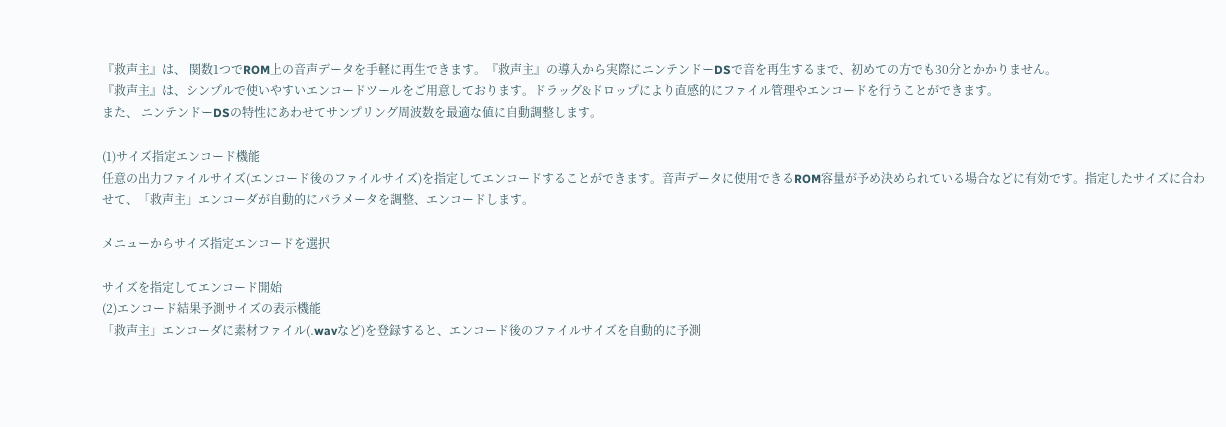『救声主』は、 関数1つでROM上の音声データを手軽に再生できます。『救声主』の導入から実際にニンテンドーDSで音を再生するまで、初めての方でも30分とかかりません。
『救声主』は、シンプルで使いやすいエンコードツールをご用意しております。ドラッグ&ドロップにより直感的にファイル管理やエンコードを行うことができます。
また、 ニンテンドーDSの特性にあわせてサンプリング周波数を最適な値に自動調整します。

(1)サイズ指定エンコード機能
任意の出力ファイルサイズ(エンコード後のファイルサイズ)を指定してエンコードすることができます。音声データに使用できるROM容量が予め決められている場合などに有効です。指定したサイズに合わせて、「救声主」エンコーダが自動的にパラメータを調整、エンコードします。

メニューからサイズ指定エンコードを選択

サイズを指定してエンコード開始
(2)エンコード結果予測サイズの表示機能
「救声主」エンコーダに素材ファイル(.wavなど)を登録すると、エンコード後のファイルサイズを自動的に予測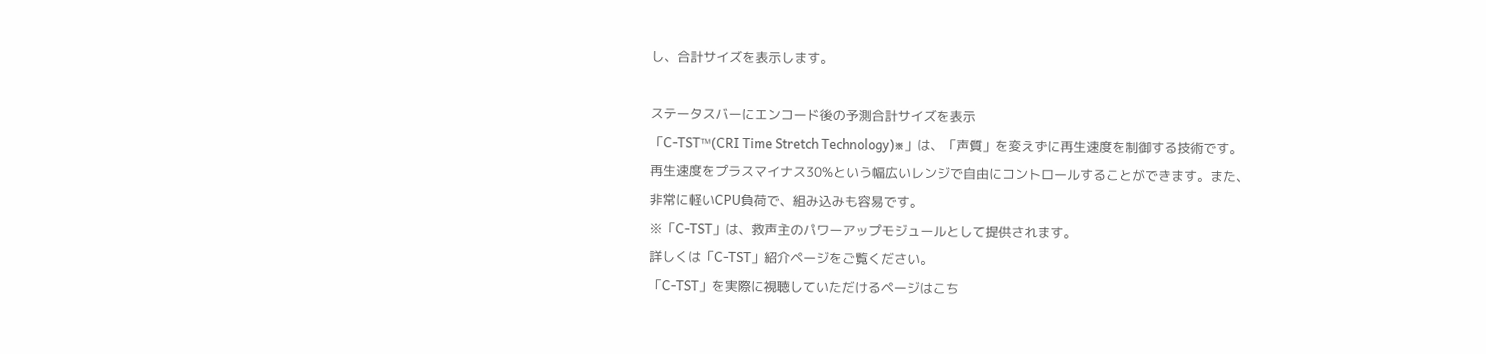し、合計サイズを表示します。

ステータスバーにエンコード後の予測合計サイズを表示
「C-TST™(CRI Time Stretch Technology)※」は、「声質」を変えずに再生速度を制御する技術です。再生速度をプラスマイナス30%という幅広いレンジで自由にコントロールすることができます。また、非常に軽いCPU負荷で、組み込みも容易です。
※「C-TST」は、救声主のパワーアップモジュールとして提供されます。
詳しくは「C-TST」紹介ページをご覧ください。
「C-TST」を実際に視聴していただけるページはこち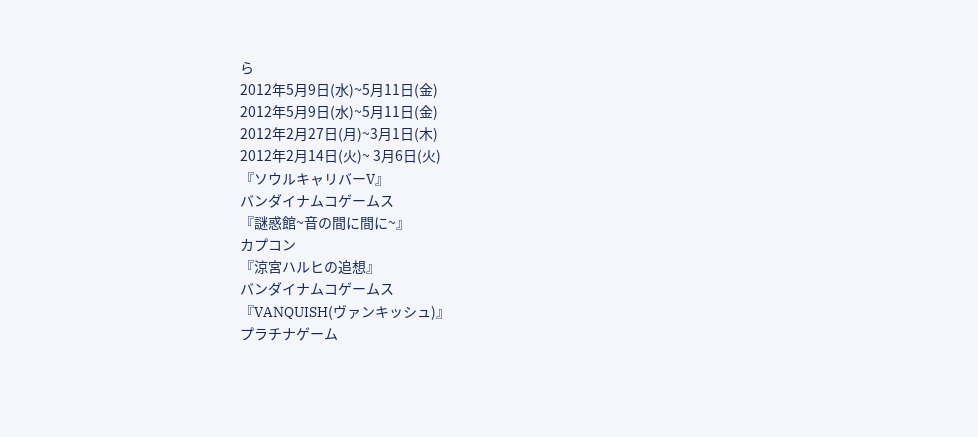ら
2012年5月9日(水)~5月11日(金)
2012年5月9日(水)~5月11日(金)
2012年2月27日(月)~3月1日(木)
2012年2月14日(火)~ 3月6日(火)
『ソウルキャリバーV』
バンダイナムコゲームス
『謎惑館~音の間に間に~』
カプコン
『涼宮ハルヒの追想』
バンダイナムコゲームス
『VANQUISH(ヴァンキッシュ)』
プラチナゲーム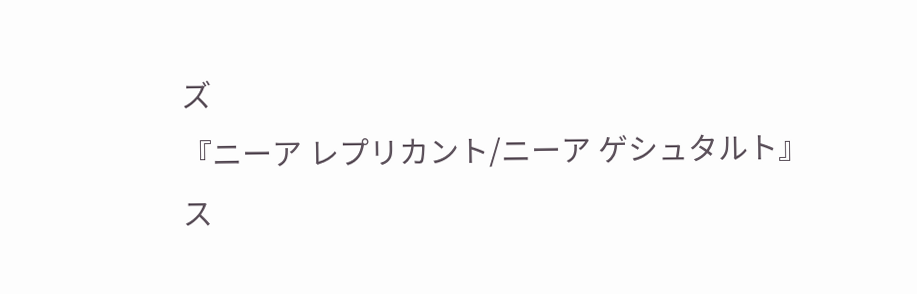ズ
『ニーア レプリカント/ニーア ゲシュタルト』
ス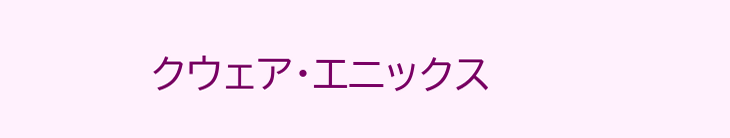クウェア・エニックス